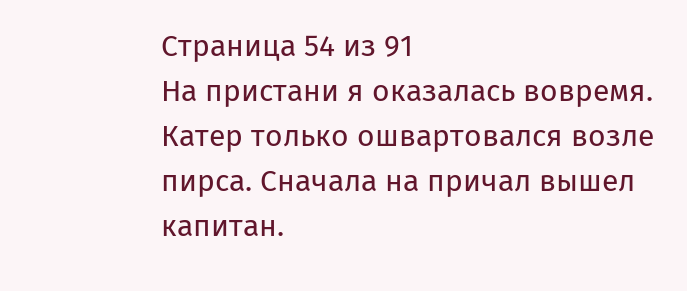Страница 54 из 91
На пристани я оказалась вовремя. Катер только ошвартовался возле пирса. Сначала на причал вышел капитан.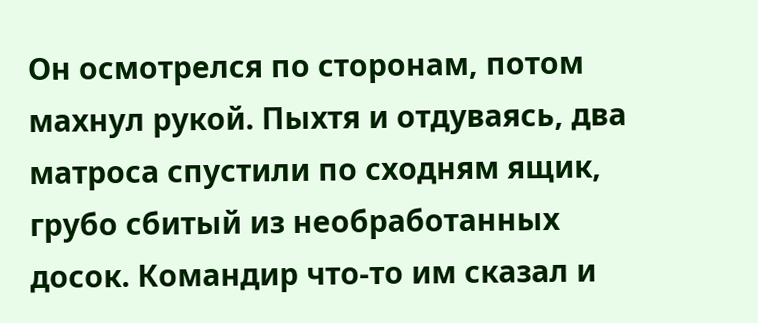Он осмотрелся по сторонам, потом махнул рукой. Пыхтя и отдуваясь, два матроса спустили по сходням ящик, грубо сбитый из необработанных досок. Командир что-то им сказал и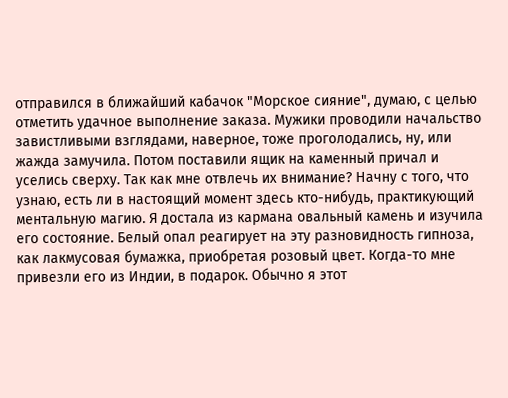отправился в ближайший кабачок "Морское сияние", думаю, с целью отметить удачное выполнение заказа. Мужики проводили начальство завистливыми взглядами, наверное, тоже проголодались, ну, или жажда замучила. Потом поставили ящик на каменный причал и уселись сверху. Так как мне отвлечь их внимание? Начну с того, что узнаю, есть ли в настоящий момент здесь кто-нибудь, практикующий ментальную магию. Я достала из кармана овальный камень и изучила его состояние. Белый опал реагирует на эту разновидность гипноза, как лакмусовая бумажка, приобретая розовый цвет. Когда-то мне привезли его из Индии, в подарок. Обычно я этот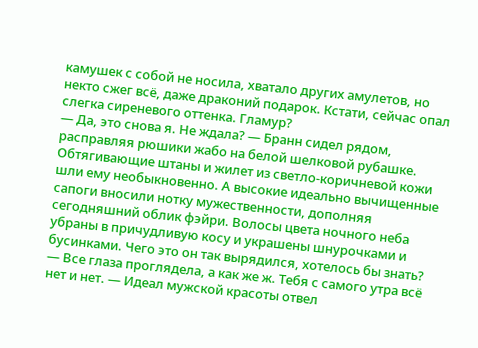камушек с собой не носила, хватало других амулетов, но некто сжег всё, даже драконий подарок. Кстати, сейчас опал слегка сиреневого оттенка. Гламур?
— Да, это снова я. Не ждала? — Бранн сидел рядом, расправляя рюшики жабо на белой шелковой рубашке. Обтягивающие штаны и жилет из светло-коричневой кожи шли ему необыкновенно. А высокие идеально вычищенные сапоги вносили нотку мужественности, дополняя сегодняшний облик фэйри. Волосы цвета ночного неба убраны в причудливую косу и украшены шнурочками и бусинками. Чего это он так вырядился, хотелось бы знать?
— Все глаза проглядела, а как же ж. Тебя с самого утра всё нет и нет. — Идеал мужской красоты отвел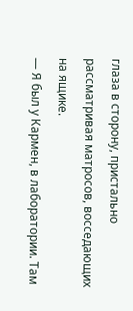глаза в сторону, пристально рассматривая матросов, восседающих на ящике.
— Я был у Кармен, в лаборатории. Там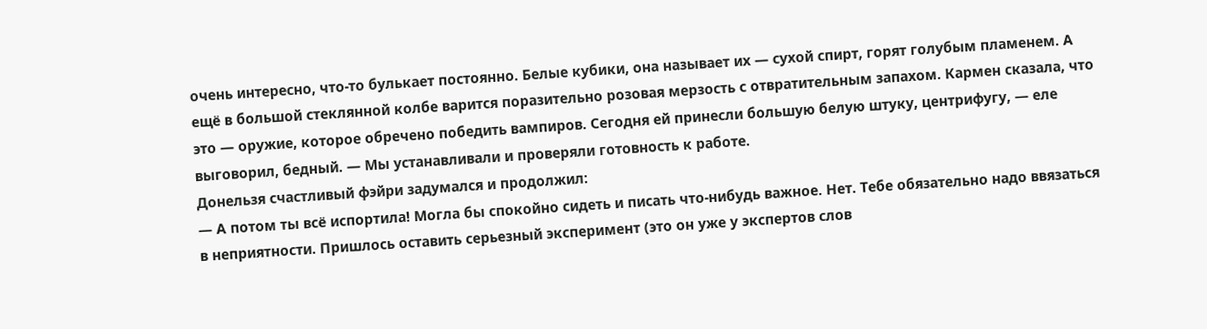очень интересно, что-то булькает постоянно. Белые кубики, она называет их — сухой спирт, горят голубым пламенем. А ещё в большой стеклянной колбе варится поразительно розовая мерзость с отвратительным запахом. Кармен сказала, что это — оружие, которое обречено победить вампиров. Сегодня ей принесли большую белую штуку, центрифугу, — еле выговорил, бедный. — Мы устанавливали и проверяли готовность к работе.
Донельзя счастливый фэйри задумался и продолжил:
— А потом ты всё испортила! Могла бы спокойно сидеть и писать что-нибудь важное. Нет. Тебе обязательно надо ввязаться в неприятности. Пришлось оставить серьезный эксперимент (это он уже у экспертов слов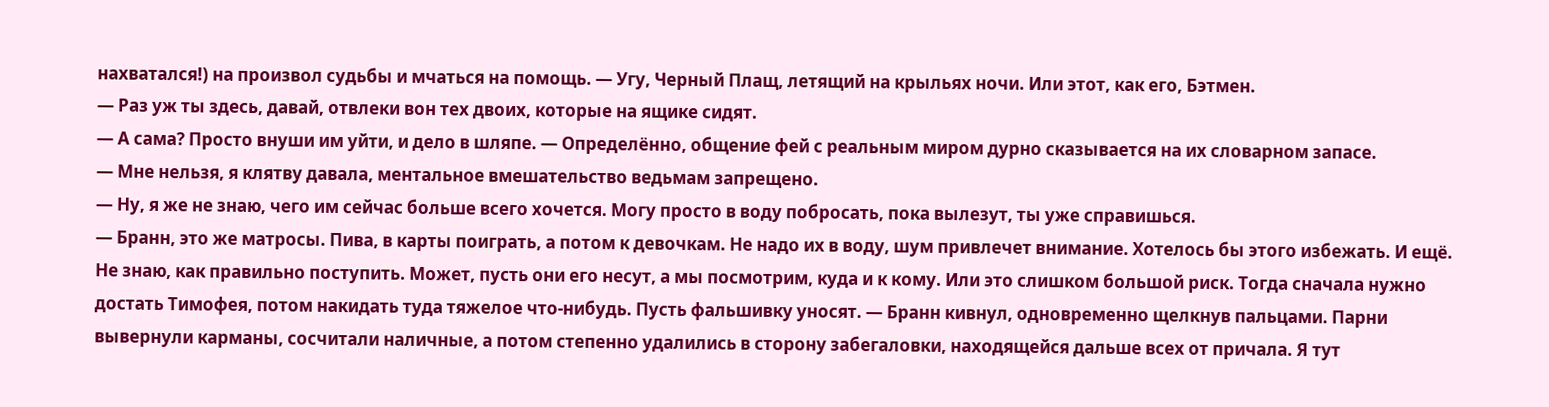нахватался!) на произвол судьбы и мчаться на помощь. — Угу, Черный Плащ, летящий на крыльях ночи. Или этот, как его, Бэтмен.
— Раз уж ты здесь, давай, отвлеки вон тех двоих, которые на ящике сидят.
— А сама? Просто внуши им уйти, и дело в шляпе. — Определённо, общение фей с реальным миром дурно сказывается на их словарном запасе.
— Мне нельзя, я клятву давала, ментальное вмешательство ведьмам запрещено.
— Ну, я же не знаю, чего им сейчас больше всего хочется. Могу просто в воду побросать, пока вылезут, ты уже справишься.
— Бранн, это же матросы. Пива, в карты поиграть, а потом к девочкам. Не надо их в воду, шум привлечет внимание. Хотелось бы этого избежать. И ещё. Не знаю, как правильно поступить. Может, пусть они его несут, а мы посмотрим, куда и к кому. Или это слишком большой риск. Тогда сначала нужно достать Тимофея, потом накидать туда тяжелое что-нибудь. Пусть фальшивку уносят. — Бранн кивнул, одновременно щелкнув пальцами. Парни вывернули карманы, сосчитали наличные, а потом степенно удалились в сторону забегаловки, находящейся дальше всех от причала. Я тут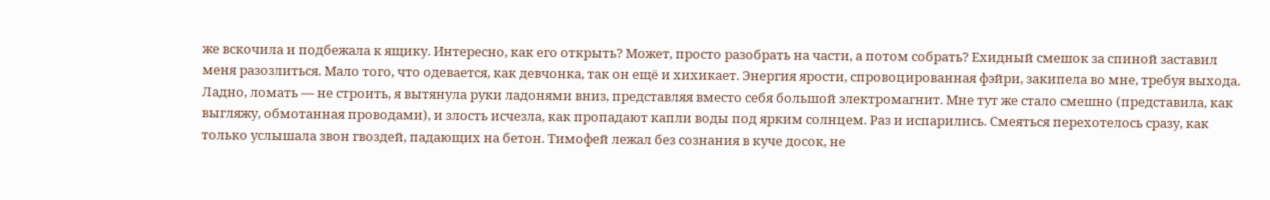же вскочила и подбежала к ящику. Интересно, как его открыть? Может, просто разобрать на части, а потом собрать? Ехидный смешок за спиной заставил меня разозлиться. Мало того, что одевается, как девчонка, так он ещё и хихикает. Энергия ярости, спровоцированная фэйри, закипела во мне, требуя выхода. Ладно, ломать — не строить, я вытянула руки ладонями вниз, представляя вместо себя большой электромагнит. Мне тут же стало смешно (представила, как выгляжу, обмотанная проводами), и злость исчезла, как пропадают капли воды под ярким солнцем. Раз и испарились. Смеяться перехотелось сразу, как только услышала звон гвоздей, падающих на бетон. Тимофей лежал без сознания в куче досок, не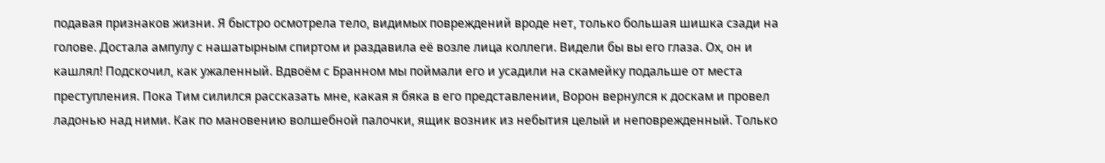подавая признаков жизни. Я быстро осмотрела тело, видимых повреждений вроде нет, только большая шишка сзади на голове. Достала ампулу с нашатырным спиртом и раздавила её возле лица коллеги. Видели бы вы его глаза. Ох, он и кашлял! Подскочил, как ужаленный. Вдвоём с Бранном мы поймали его и усадили на скамейку подальше от места преступления. Пока Тим силился рассказать мне, какая я бяка в его представлении, Ворон вернулся к доскам и провел ладонью над ними. Как по мановению волшебной палочки, ящик возник из небытия целый и неповрежденный. Только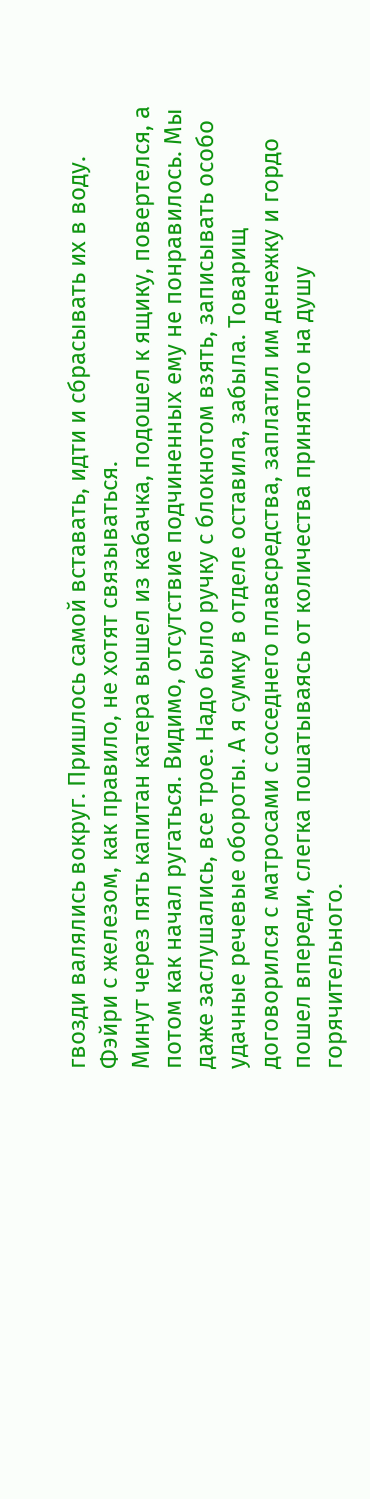гвозди валялись вокруг. Пришлось самой вставать, идти и сбрасывать их в воду. Фэйри с железом, как правило, не хотят связываться.
Минут через пять капитан катера вышел из кабачка, подошел к ящику, повертелся, а потом как начал ругаться. Видимо, отсутствие подчиненных ему не понравилось. Мы даже заслушались, все трое. Надо было ручку с блокнотом взять, записывать особо удачные речевые обороты. А я сумку в отделе оставила, забыла. Товарищ договорился с матросами с соседнего плавсредства, заплатил им денежку и гордо пошел впереди, слегка пошатываясь от количества принятого на душу горячительного.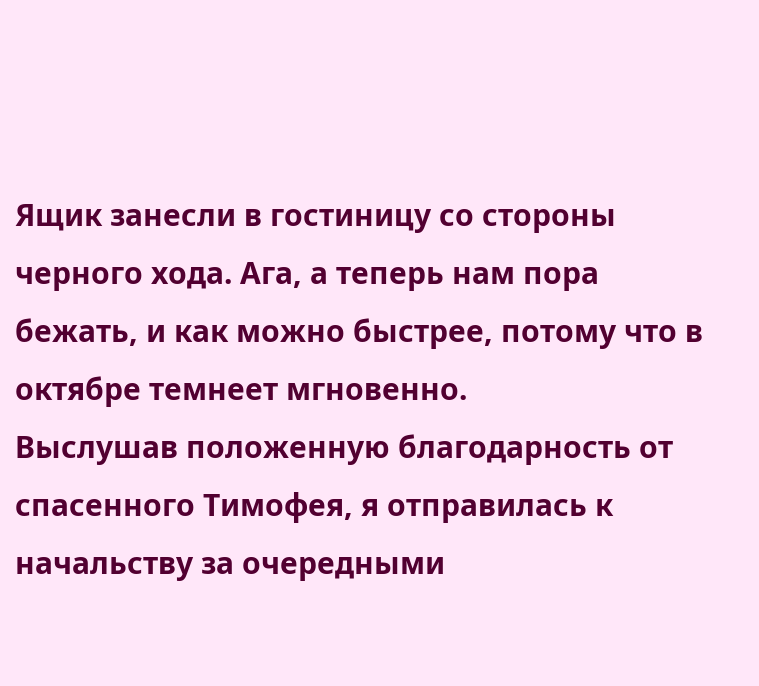Ящик занесли в гостиницу со стороны черного хода. Ага, а теперь нам пора бежать, и как можно быстрее, потому что в октябре темнеет мгновенно.
Выслушав положенную благодарность от спасенного Тимофея, я отправилась к начальству за очередными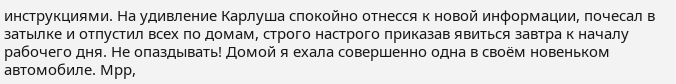инструкциями. На удивление Карлуша спокойно отнесся к новой информации, почесал в затылке и отпустил всех по домам, строго настрого приказав явиться завтра к началу рабочего дня. Не опаздывать! Домой я ехала совершенно одна в своём новеньком автомобиле. Мрр,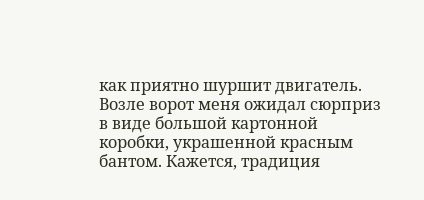как приятно шуршит двигатель. Возле ворот меня ожидал сюрприз в виде большой картонной коробки, украшенной красным бантом. Кажется, традиция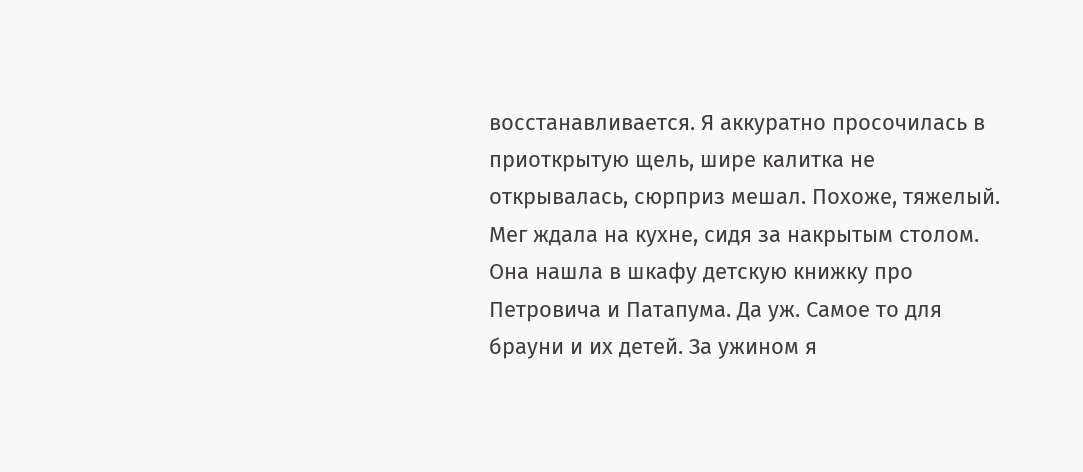восстанавливается. Я аккуратно просочилась в приоткрытую щель, шире калитка не открывалась, сюрприз мешал. Похоже, тяжелый.
Мег ждала на кухне, сидя за накрытым столом. Она нашла в шкафу детскую книжку про Петровича и Патапума. Да уж. Самое то для брауни и их детей. За ужином я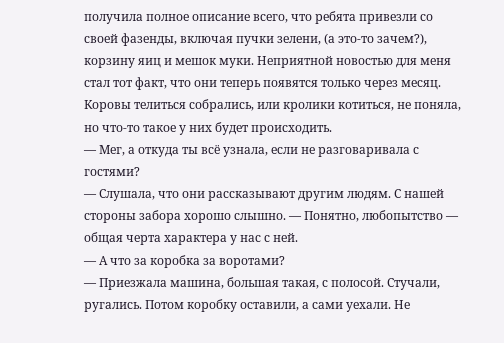получила полное описание всего, что ребята привезли со своей фазенды, включая пучки зелени, (а это-то зачем?), корзину яиц и мешок муки. Неприятной новостью для меня стал тот факт, что они теперь появятся только через месяц. Коровы телиться собрались, или кролики котиться, не поняла, но что-то такое у них будет происходить.
— Мег, а откуда ты всё узнала, если не разговаривала с гостями?
— Слушала, что они рассказывают другим людям. С нашей стороны забора хорошо слышно. — Понятно, любопытство — общая черта характера у нас с ней.
— А что за коробка за воротами?
— Приезжала машина, большая такая, с полосой. Стучали, ругались. Потом коробку оставили, а сами уехали. Не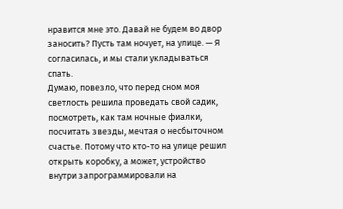нравится мне это. Давай не будем во двор заносить? Пусть там ночует, на улице. — Я согласилась, и мы стали укладываться спать.
Думаю, повезло, что перед сном моя светлость решила проведать свой садик, посмотреть, как там ночные фиалки, посчитать звезды, мечтая о несбыточном счастье. Потому что кто-то на улице решил открыть коробку, а может, устройство внутри запрограммировали на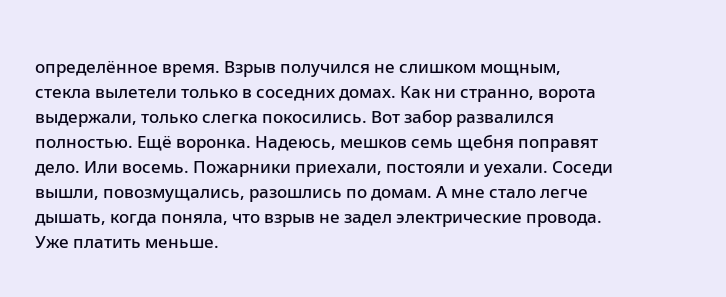определённое время. Взрыв получился не слишком мощным, стекла вылетели только в соседних домах. Как ни странно, ворота выдержали, только слегка покосились. Вот забор развалился полностью. Ещё воронка. Надеюсь, мешков семь щебня поправят дело. Или восемь. Пожарники приехали, постояли и уехали. Соседи вышли, повозмущались, разошлись по домам. А мне стало легче дышать, когда поняла, что взрыв не задел электрические провода. Уже платить меньше.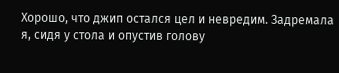Хорошо, что джип остался цел и невредим. Задремала я, сидя у стола и опустив голову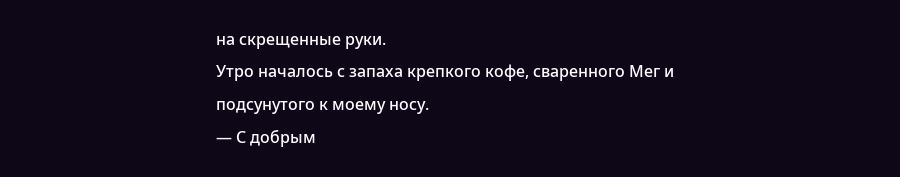на скрещенные руки.
Утро началось с запаха крепкого кофе, сваренного Мег и подсунутого к моему носу.
— С добрым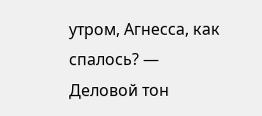утром, Агнесса, как спалось? — Деловой тон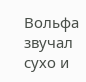Вольфа звучал сухо и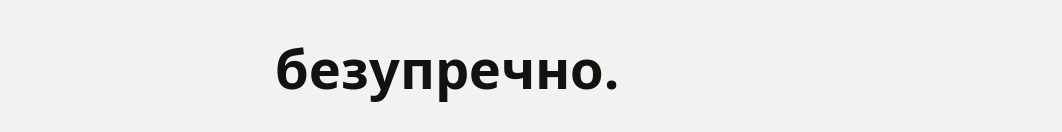безупречно.